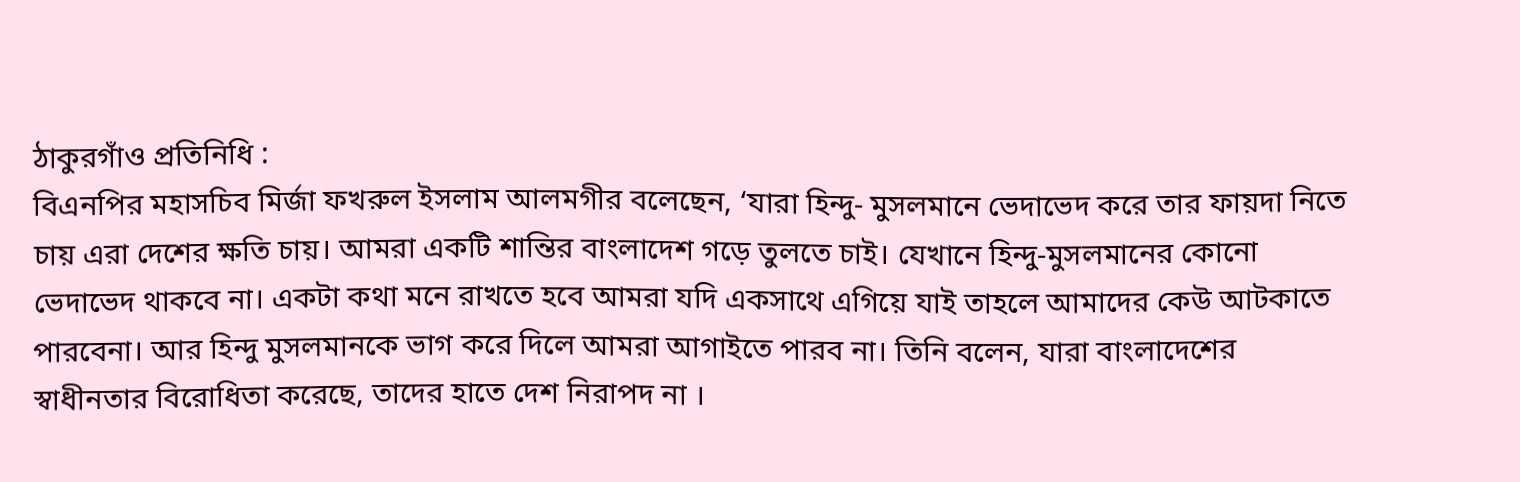ঠাকুরগাঁও প্রতিনিধি :
বিএনপির মহাসচিব মির্জা ফখরুল ইসলাম আলমগীর বলেছেন, ‘যারা হিন্দু- মুসলমানে ভেদাভেদ করে তার ফায়দা নিতে চায় এরা দেশের ক্ষতি চায়। আমরা একটি শান্তির বাংলাদেশ গড়ে তুলতে চাই। যেখানে হিন্দু-মুসলমানের কোনো ভেদাভেদ থাকবে না। একটা কথা মনে রাখতে হবে আমরা যদি একসাথে এগিয়ে যাই তাহলে আমাদের কেউ আটকাতে পারবেনা। আর হিন্দু মুসলমানকে ভাগ করে দিলে আমরা আগাইতে পারব না। তিনি বলেন, যারা বাংলাদেশের স্বাধীনতার বিরোধিতা করেছে, তাদের হাতে দেশ নিরাপদ না ।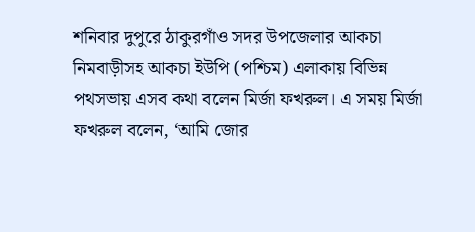শনিবার দুপুরে ঠাকুরগাঁও সদর উপজেলার আকচা নিমবাড়ীসহ আকচা ইউপি (পশ্চিম) এলাকায় বিভিন্ন পথসভায় এসব কথা বলেন মির্জা ফখরুল। এ সময় মির্জা ফখরুল বলেন, ‘আমি জোর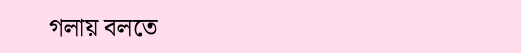গলায় বলতে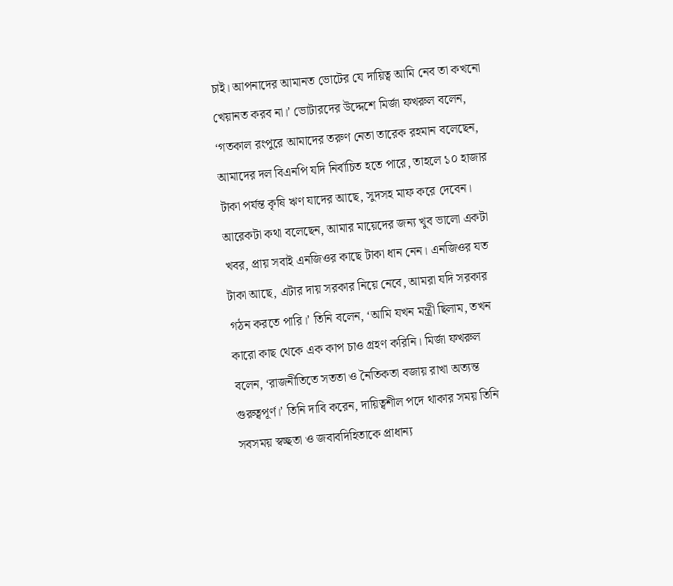চাই। আপনাদের আমানত ভোটের যে দায়িত্ব আমি নেব তা কখনো খেয়ানত করব না।’ ভোটারদের উদ্দেশে মির্জা ফখরুল বলেন, ‘গতকাল রংপুরে আমাদের তরুণ নেতা তারেক রহমান বলেছেন, আমাদের দল বিএনপি যদি নির্বাচিত হতে পারে, তাহলে ১০ হাজার টাকা পর্যন্ত কৃষি ঋণ যাদের আছে, সুদসহ মাফ করে দেবেন। আরেকটা কথা বলেছেন, আমার মায়েদের জন্য খুব ভালো একটা খবর, প্রায় সবাই এনজিওর কাছে টাকা ধান নেন। এনজিওর যত টাকা আছে, এটার দায় সরকার নিয়ে নেবে, আমরা যদি সরকার গঠন করতে পারি।’ তিনি বলেন, ‘আমি যখন মন্ত্রী ছিলাম, তখন কারো কাছ থেকে এক কাপ চাও গ্রহণ করিনি। মির্জা ফখরুল বলেন, ‘রাজনীতিতে সততা ও নৈতিকতা বজায় রাখা অত্যন্ত গুরুত্বপূর্ণ।’ তিনি দাবি করেন, দায়িত্বশীল পদে থাকার সময় তিনি সবসময় স্বচ্ছতা ও জবাবদিহিতাকে প্রাধান্য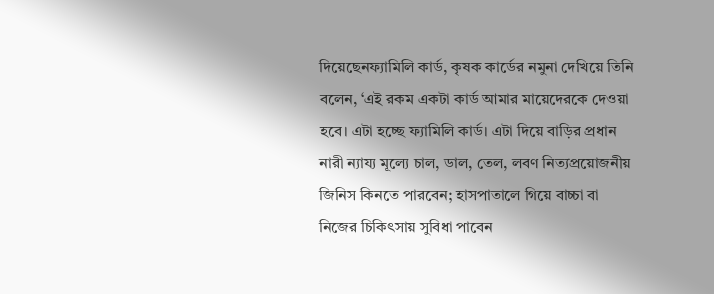দিয়েছেনফ্যামিলি কার্ড, কৃষক কার্ডের নমুনা দেখিয়ে তিনি বলেন, ‘এই রকম একটা কার্ড আমার মায়েদেরকে দেওয়া হবে। এটা হচ্ছে ফ্যামিলি কার্ড। এটা দিয়ে বাড়ির প্রধান নারী ন্যায্য মূল্যে চাল, ডাল, তেল, লবণ নিত্যপ্রয়োজনীয় জিনিস কিনতে পারবেন; হাসপাতালে গিয়ে বাচ্চা বা নিজের চিকিৎসায় সুবিধা পাবেন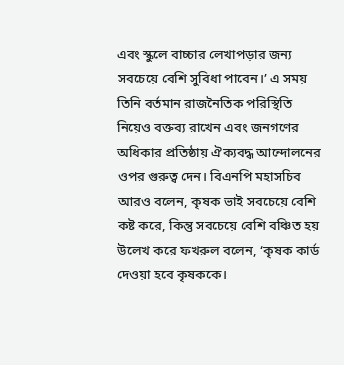এবং স্কুলে বাচ্চার লেখাপড়ার জন্য সবচেয়ে বেশি সুবিধা পাবেন।’ এ সময় তিনি বর্তমান রাজনৈতিক পরিস্থিতি নিয়েও বক্তব্য রাখেন এবং জনগণের অধিকার প্রতিষ্ঠায় ঐক্যবদ্ধ আন্দোলনের ওপর গুরুত্ব দেন। বিএনপি মহাসচিব আরও বলেন, কৃষক ভাই সবচেয়ে বেশি কষ্ট করে, কিন্তু সবচেয়ে বেশি বঞ্চিত হয় উলেখ করে ফখরুল বলেন, ‘কৃষক কার্ড দেওয়া হবে কৃষককে।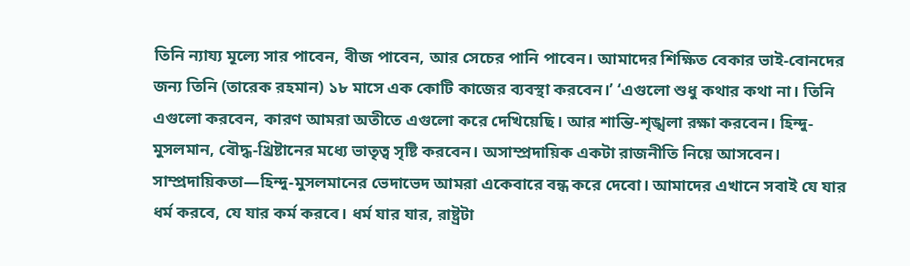তিনি ন্যায্য মূল্যে সার পাবেন, বীজ পাবেন, আর সেচের পানি পাবেন। আমাদের শিক্ষিত বেকার ভাই-বোনদের জন্য তিনি (তারেক রহমান) ১৮ মাসে এক কোটি কাজের ব্যবস্থা করবেন।’ ‘এগুলো শুধু কথার কথা না। তিনি এগুলো করবেন, কারণ আমরা অতীতে এগুলো করে দেখিয়েছি। আর শান্তি-শৃঙ্খলা রক্ষা করবেন। হিন্দু-মুসলমান, বৌদ্ধ-খ্রিষ্টানের মধ্যে ভাতৃত্ব সৃষ্টি করবেন। অসাম্প্রদায়িক একটা রাজনীতি নিয়ে আসবেন। সাম্প্রদায়িকতা—হিন্দু-মুসলমানের ভেদাভেদ আমরা একেবারে বন্ধ করে দেবো। আমাদের এখানে সবাই যে যার ধর্ম করবে, যে যার কর্ম করবে। ধর্ম যার যার, রাষ্ট্রটা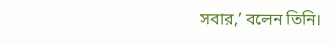সবার,’ বলেন তিনি।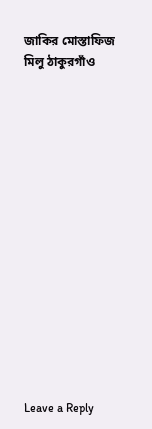জাকির মোস্তাফিজ মিলু ঠাকুরগাঁও















Leave a Reply